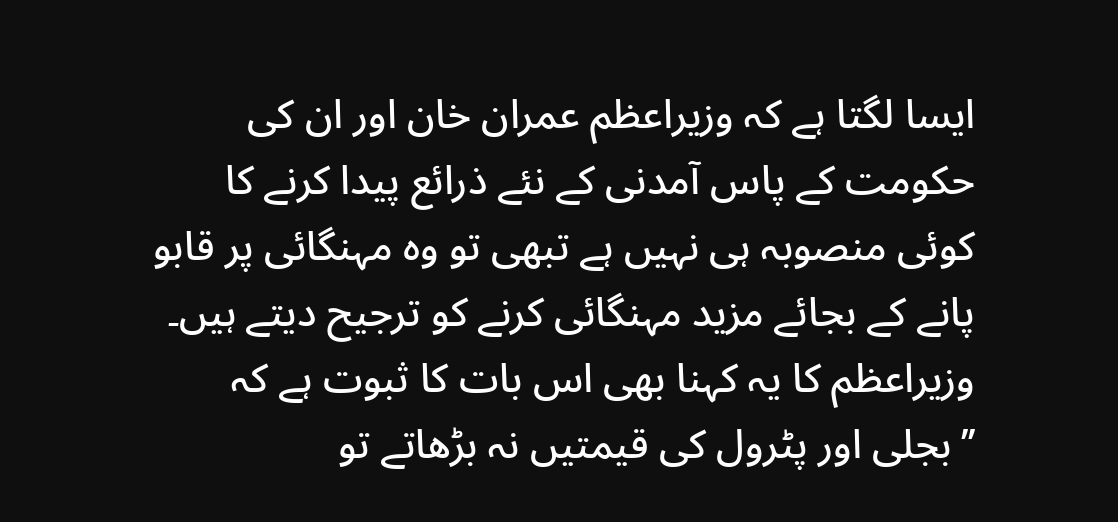ایسا لگتا ہے کہ وزیراعظم عمران خان اور ان کی حکومت کے پاس آمدنی کے نئے ذرائع پیدا کرنے کا کوئی منصوبہ ہی نہیں ہے تبھی تو وہ مہنگائی پر قابو پانے کے بجائے مزید مہنگائی کرنے کو ترجیح دیتے ہیں۔ وزیراعظم کا یہ کہنا بھی اس بات کا ثبوت ہے کہ ’’بجلی اور پٹرول کی قیمتیں نہ بڑھاتے تو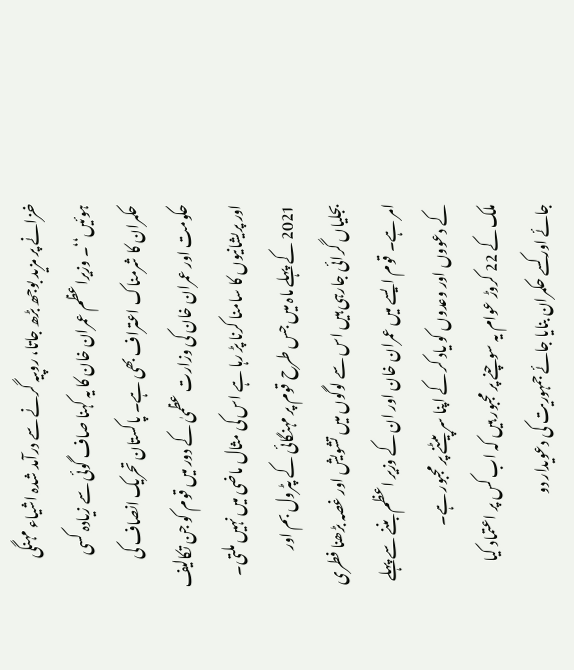خزانے پر مزید بوجھ بڑھ جاتا، روپیہ گرنے سے درآمد شدہ اشیاء مہنگی ہوئیں‘‘۔ وزیراعظم عمران خان کا یہ کہنا صاف گوئی سے زیادہ کسی حکمران کا شرمناک اعتراف بھی ہے۔ پاکستان تحریک انصاف کی حکومت اور عمران خان کی وزارت عظمیٰ کے دور میں قوم کو جن تکالیف اور پریشانیوں کا سامنا کرنا پڑ رہا ہے اس کی مثال ماضی میں نہیں ملتی۔ 2021 کے پہلے ماہ میں جس طرح قوم پر مہنگائی کے پٹرول بم اور بجلیاں گرائی جارہی ہیں اس سے لوگوں میں تشویش اور غصہ بڑھنا فطری امر ہے۔ قوم ایسے میں عمران خان اور ان کے وزیر اعظم بننے سے پہلے کے دعووں اور وعدوں کو یاد کر کے اپنا سر پیٹنے پر مجبور ہے۔
ملک کے 22 کروڑ عوام یہ سوچنے پر مجبور ہیں کہ اب کس پر اعتماد کیا جائے اور کسے حکمران بنایا جائے جمہوریت کی دعویدار دو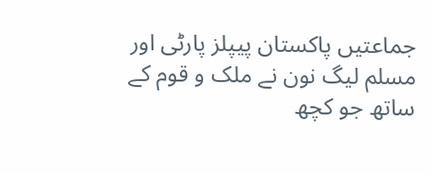جماعتیں پاکستان پیپلز پارٹی اور مسلم لیگ نون نے ملک و قوم کے ساتھ جو کچھ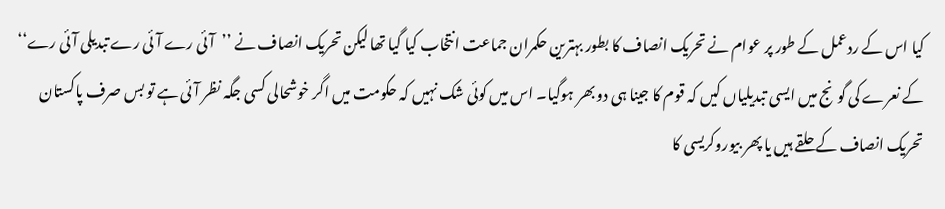کیا اس کے ردعمل کے طور پر عوام نے تحریک انصاف کا بطور بہترین حکمران جماعت انتخاب کیا گیا تھا لیکن تحریک انصاف نے ’’آئی رے آئی رے تبدیلی آئی رے‘‘ کے نعرے کی گونج میں ایسی تبدیلیاں کیں کہ قوم کا جینا ہی دو بھر ہوگیا۔ اس میں کوئی شک نہیں کہ حکومت میں اگر خوشحالی کسی جگہ نظر آئی ہے تو بس صرف پاکستان تحریک انصاف کے حلقے ہیں یا پھر بیوروکریسی کا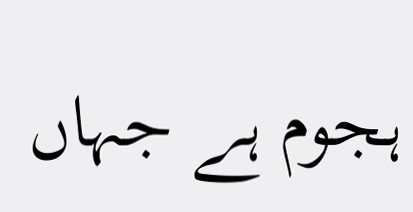ہجوم ہے جہاں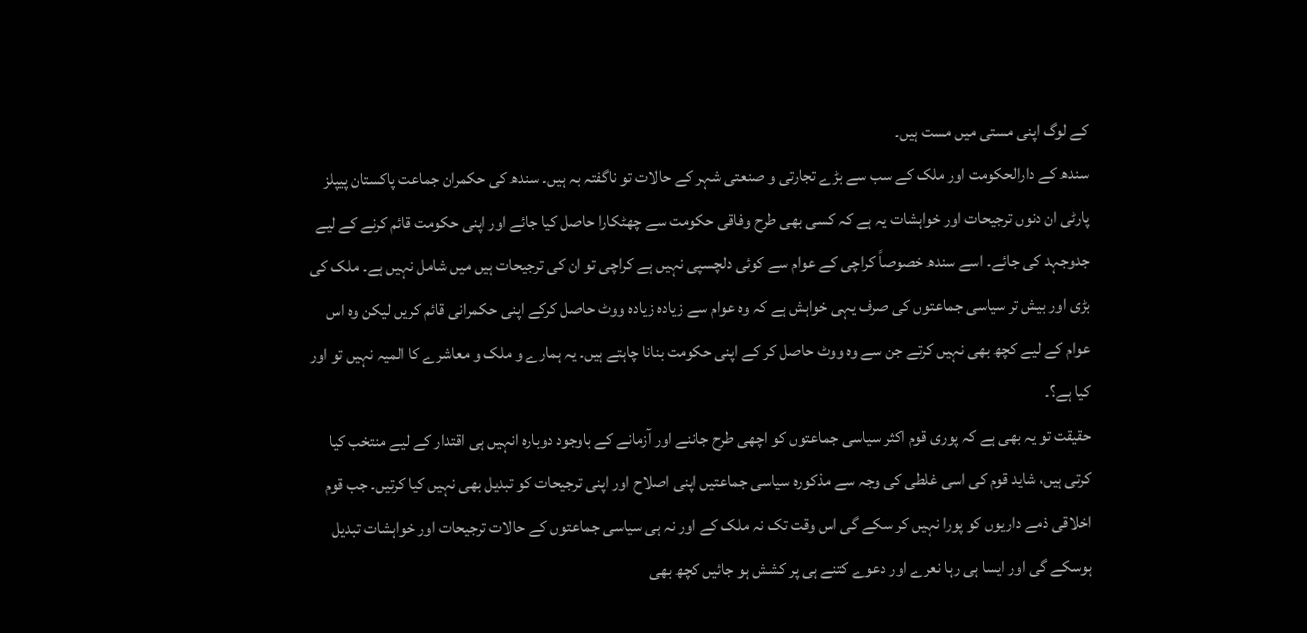کے لوگ اپنی مستی میں مست ہیں۔
سندھ کے دارالحکومت اور ملک کے سب سے بڑے تجارتی و صنعتی شہر کے حالات تو ناگفتہ بہ ہیں۔ سندھ کی حکمران جماعت پاکستان پیپلز پارٹی ان دنوں ترجیحات اور خواہشات یہ ہے کہ کسی بھی طرح وفاقی حکومت سے چھٹکارا حاصل کیا جائے اور اپنی حکومت قائم کرنے کے لیے جدوجہد کی جائے۔ اسے سندھ خصوصاً کراچی کے عوام سے کوئی دلچسپی نہیں ہے کراچی تو ان کی ترجیحات ہیں میں شامل نہیں ہے۔ ملک کی بڑی اور بیش تر سیاسی جماعتوں کی صرف یہی خواہش ہے کہ وہ عوام سے زیادہ زیادہ ووٹ حاصل کرکے اپنی حکمرانی قائم کریں لیکن وہ اس عوام کے لیے کچھ بھی نہیں کرتے جن سے وہ ووٹ حاصل کر کے اپنی حکومت بنانا چاہتے ہیں۔ یہ ہمارے و ملک و معاشرے کا المیہ نہیں تو اور کیا ہے؟۔
حقیقت تو یہ بھی ہے کہ پوری قوم اکثر سیاسی جماعتوں کو اچھی طرح جاننے اور آزمانے کے باوجود دوبارہ انہیں ہی اقتدار کے لیے منتخب کیا کرتی ہیں، شاید قوم کی اسی غلطی کی وجہ سے مذکورہ سیاسی جماعتیں اپنی اصلاح اور اپنی ترجیحات کو تبدیل بھی نہیں کیا کرتیں۔ جب قوم اخلاقی ذمے داریوں کو پورا نہیں کر سکے گی اس وقت تک نہ ملک کے اور نہ ہی سیاسی جماعتوں کے حالات ترجیحات اور خواہشات تبدیل ہوسکے گی اور ایسا ہی رہا نعرے اور دعوے کتنے ہی پر کشش ہو جائیں کچھ بھی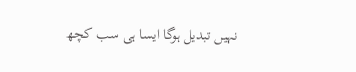نہیں تبدیل ہوگا ایسا ہی سب کچھ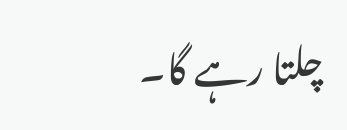چلتا رہے گا۔